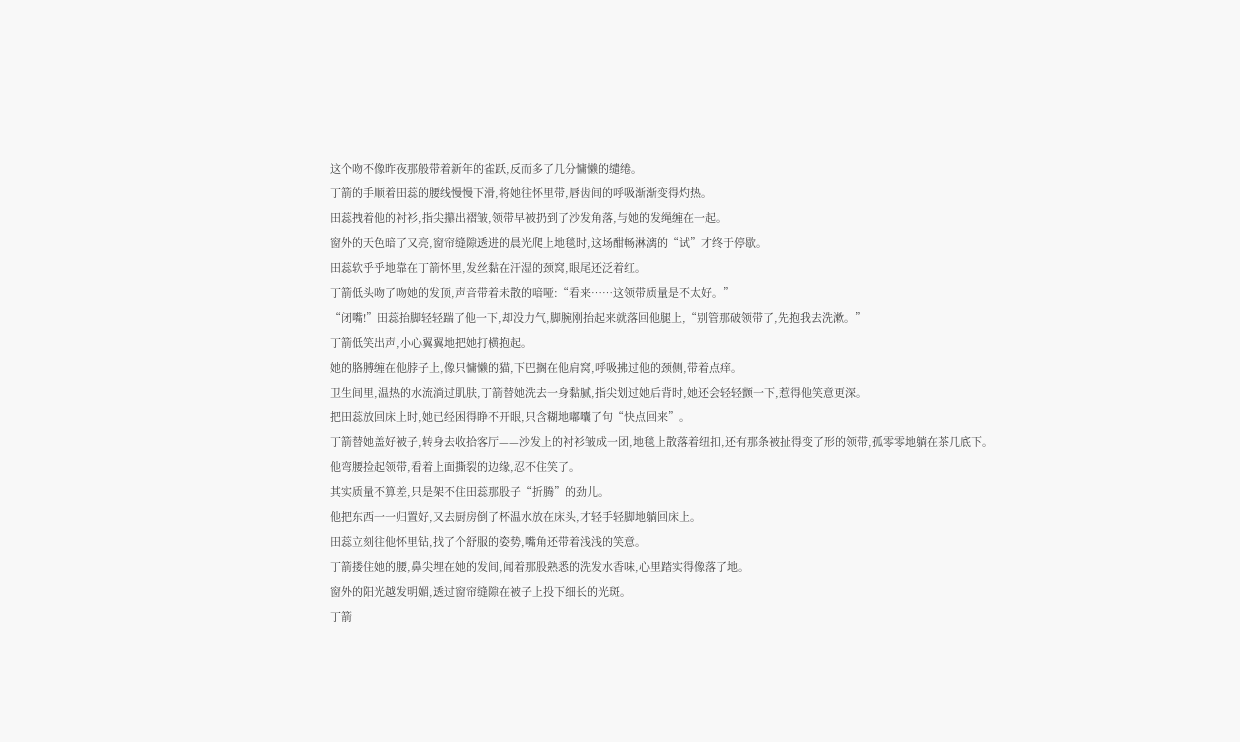这个吻不像昨夜那般带着新年的雀跃,反而多了几分慵懒的缱绻。
丁箭的手顺着田蕊的腰线慢慢下滑,将她往怀里带,唇齿间的呼吸渐渐变得灼热。
田蕊拽着他的衬衫,指尖攥出褶皱,领带早被扔到了沙发角落,与她的发绳缠在一起。
窗外的天色暗了又亮,窗帘缝隙透进的晨光爬上地毯时,这场酣畅淋漓的“试”才终于停歇。
田蕊软乎乎地靠在丁箭怀里,发丝黏在汗湿的颈窝,眼尾还泛着红。
丁箭低头吻了吻她的发顶,声音带着未散的喑哑:“看来……这领带质量是不太好。”
“闭嘴!”田蕊抬脚轻轻踹了他一下,却没力气,脚腕刚抬起来就落回他腿上,“别管那破领带了,先抱我去洗漱。”
丁箭低笑出声,小心翼翼地把她打横抱起。
她的胳膊缠在他脖子上,像只慵懒的猫,下巴搁在他肩窝,呼吸拂过他的颈侧,带着点痒。
卫生间里,温热的水流淌过肌肤,丁箭替她洗去一身黏腻,指尖划过她后背时,她还会轻轻颤一下,惹得他笑意更深。
把田蕊放回床上时,她已经困得睁不开眼,只含糊地嘟囔了句“快点回来”。
丁箭替她盖好被子,转身去收拾客厅——沙发上的衬衫皱成一团,地毯上散落着纽扣,还有那条被扯得变了形的领带,孤零零地躺在茶几底下。
他弯腰捡起领带,看着上面撕裂的边缘,忍不住笑了。
其实质量不算差,只是架不住田蕊那股子“折腾”的劲儿。
他把东西一一归置好,又去厨房倒了杯温水放在床头,才轻手轻脚地躺回床上。
田蕊立刻往他怀里钻,找了个舒服的姿势,嘴角还带着浅浅的笑意。
丁箭搂住她的腰,鼻尖埋在她的发间,闻着那股熟悉的洗发水香味,心里踏实得像落了地。
窗外的阳光越发明媚,透过窗帘缝隙在被子上投下细长的光斑。
丁箭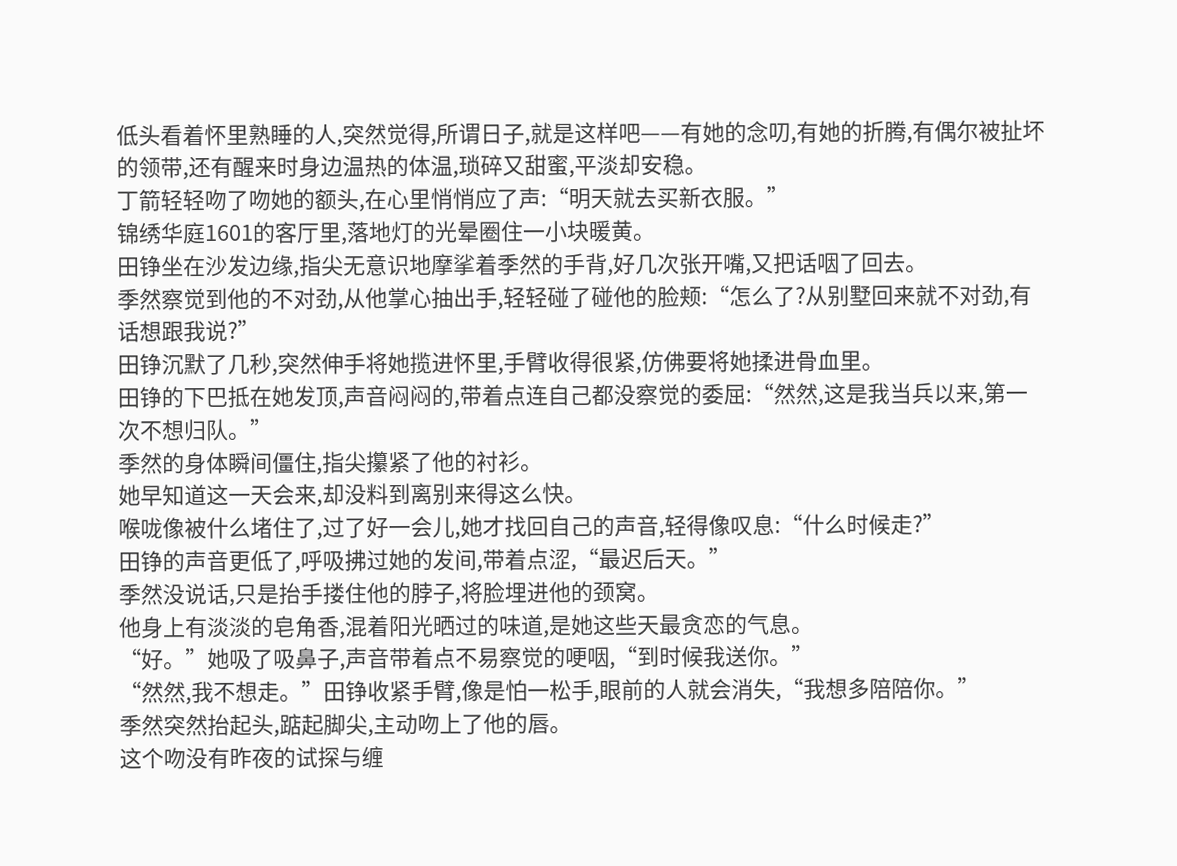低头看着怀里熟睡的人,突然觉得,所谓日子,就是这样吧——有她的念叨,有她的折腾,有偶尔被扯坏的领带,还有醒来时身边温热的体温,琐碎又甜蜜,平淡却安稳。
丁箭轻轻吻了吻她的额头,在心里悄悄应了声:“明天就去买新衣服。”
锦绣华庭1601的客厅里,落地灯的光晕圈住一小块暖黄。
田铮坐在沙发边缘,指尖无意识地摩挲着季然的手背,好几次张开嘴,又把话咽了回去。
季然察觉到他的不对劲,从他掌心抽出手,轻轻碰了碰他的脸颊:“怎么了?从别墅回来就不对劲,有话想跟我说?”
田铮沉默了几秒,突然伸手将她揽进怀里,手臂收得很紧,仿佛要将她揉进骨血里。
田铮的下巴抵在她发顶,声音闷闷的,带着点连自己都没察觉的委屈:“然然,这是我当兵以来,第一次不想归队。”
季然的身体瞬间僵住,指尖攥紧了他的衬衫。
她早知道这一天会来,却没料到离别来得这么快。
喉咙像被什么堵住了,过了好一会儿,她才找回自己的声音,轻得像叹息:“什么时候走?”
田铮的声音更低了,呼吸拂过她的发间,带着点涩,“最迟后天。”
季然没说话,只是抬手搂住他的脖子,将脸埋进他的颈窝。
他身上有淡淡的皂角香,混着阳光晒过的味道,是她这些天最贪恋的气息。
“好。”她吸了吸鼻子,声音带着点不易察觉的哽咽,“到时候我送你。”
“然然,我不想走。”田铮收紧手臂,像是怕一松手,眼前的人就会消失,“我想多陪陪你。”
季然突然抬起头,踮起脚尖,主动吻上了他的唇。
这个吻没有昨夜的试探与缠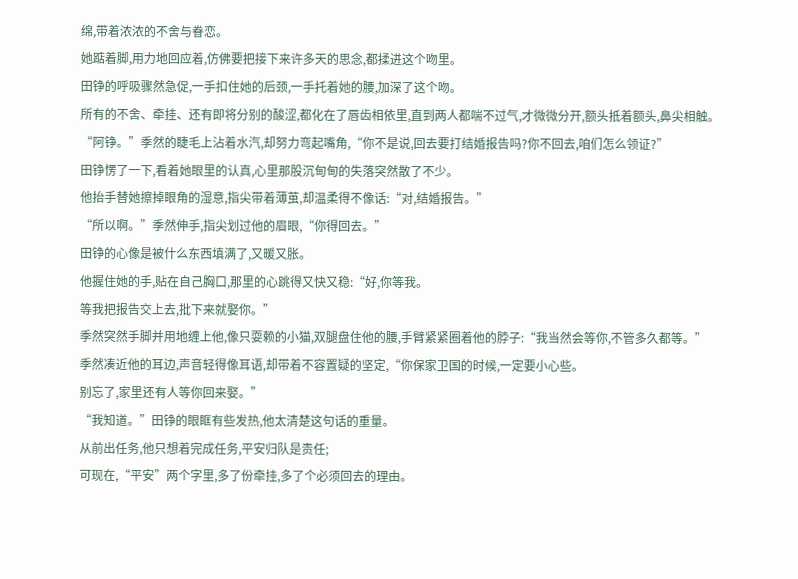绵,带着浓浓的不舍与眷恋。
她踮着脚,用力地回应着,仿佛要把接下来许多天的思念,都揉进这个吻里。
田铮的呼吸骤然急促,一手扣住她的后颈,一手托着她的腰,加深了这个吻。
所有的不舍、牵挂、还有即将分别的酸涩,都化在了唇齿相依里,直到两人都喘不过气,才微微分开,额头抵着额头,鼻尖相触。
“阿铮。”季然的睫毛上沾着水汽,却努力弯起嘴角,“你不是说,回去要打结婚报告吗?你不回去,咱们怎么领证?”
田铮愣了一下,看着她眼里的认真,心里那股沉甸甸的失落突然散了不少。
他抬手替她擦掉眼角的湿意,指尖带着薄茧,却温柔得不像话:“对,结婚报告。”
“所以啊。”季然伸手,指尖划过他的眉眼,“你得回去。”
田铮的心像是被什么东西填满了,又暖又胀。
他握住她的手,贴在自己胸口,那里的心跳得又快又稳:“好,你等我。
等我把报告交上去,批下来就娶你。”
季然突然手脚并用地缠上他,像只耍赖的小猫,双腿盘住他的腰,手臂紧紧圈着他的脖子:“我当然会等你,不管多久都等。”
季然凑近他的耳边,声音轻得像耳语,却带着不容置疑的坚定,“你保家卫国的时候,一定要小心些。
别忘了,家里还有人等你回来娶。”
“我知道。”田铮的眼眶有些发热,他太清楚这句话的重量。
从前出任务,他只想着完成任务,平安归队是责任;
可现在,“平安”两个字里,多了份牵挂,多了个必须回去的理由。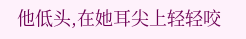他低头,在她耳尖上轻轻咬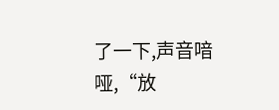了一下,声音喑哑,“放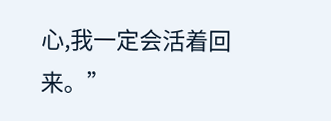心,我一定会活着回来。”